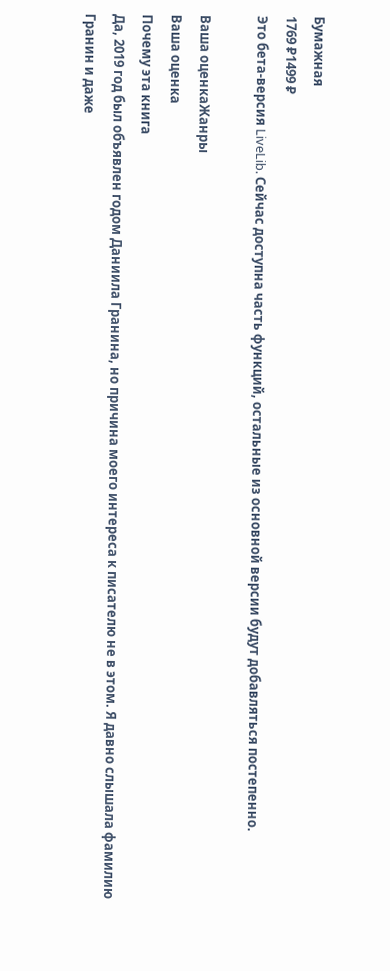Бумажная
1769 ₽1499 ₽
Это бета-версия LiveLib. Сейчас доступна часть функций, остальные из основной версии будут добавляться постепенно.

Ваша оценкаЖанры
Ваша оценка
Почему эта книга
Да, 2019 год был объявлен годом Даниила Гранина, но причина моего интереса к писателю не в этом. Я давно слышала фамилию Гранин и даже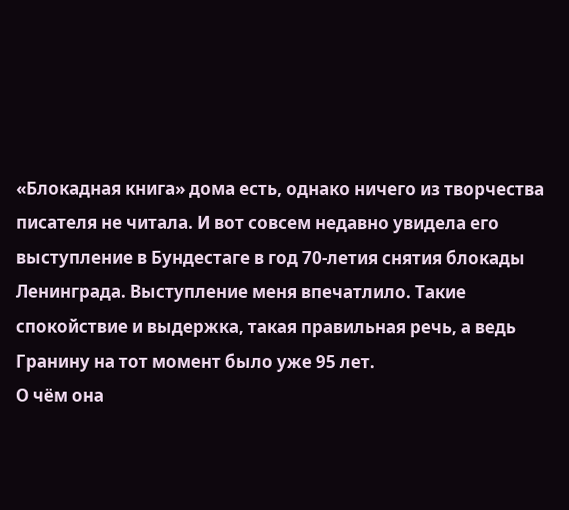«Блокадная книга» дома есть, однако ничего из творчества писателя не читала. И вот совсем недавно увидела его выступление в Бундестаге в год 70-летия снятия блокады Ленинграда. Выступление меня впечатлило. Такие спокойствие и выдержка, такая правильная речь, а ведь Гранину на тот момент было уже 95 лет.
О чём она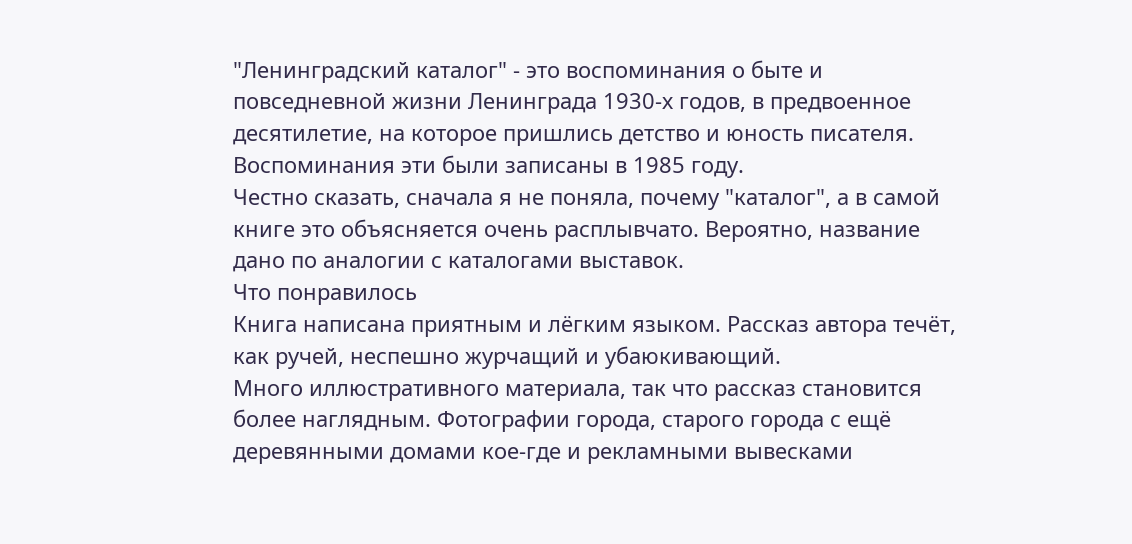"Ленинградский каталог" - это воспоминания о быте и повседневной жизни Ленинграда 1930-х годов, в предвоенное десятилетие, на которое пришлись детство и юность писателя. Воспоминания эти были записаны в 1985 году.
Честно сказать, сначала я не поняла, почему "каталог", а в самой книге это объясняется очень расплывчато. Вероятно, название дано по аналогии с каталогами выставок.
Что понравилось
Книга написана приятным и лёгким языком. Рассказ автора течёт, как ручей, неспешно журчащий и убаюкивающий.
Много иллюстративного материала, так что рассказ становится более наглядным. Фотографии города, старого города с ещё деревянными домами кое-где и рекламными вывесками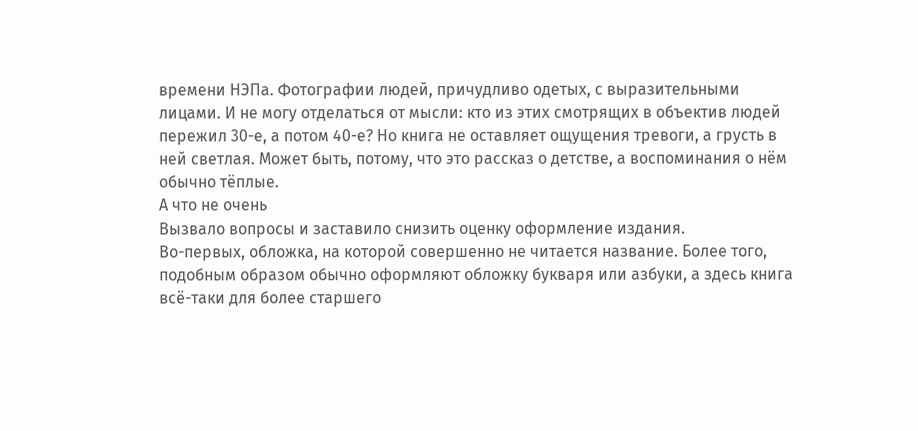времени НЭПа. Фотографии людей, причудливо одетых, с выразительными лицами. И не могу отделаться от мысли: кто из этих смотрящих в объектив людей пережил 30-е, а потом 40-е? Но книга не оставляет ощущения тревоги, а грусть в ней светлая. Может быть, потому, что это рассказ о детстве, а воспоминания о нём обычно тёплые.
А что не очень
Вызвало вопросы и заставило снизить оценку оформление издания.
Во-первых, обложка, на которой совершенно не читается название. Более того, подобным образом обычно оформляют обложку букваря или азбуки, а здесь книга всё-таки для более старшего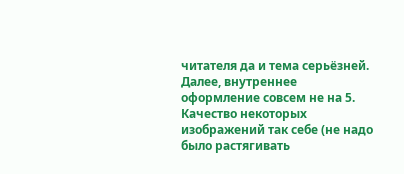читателя да и тема серьёзней.
Далее, внутреннее оформление совсем не на 5. Качество некоторых изображений так себе (не надо было растягивать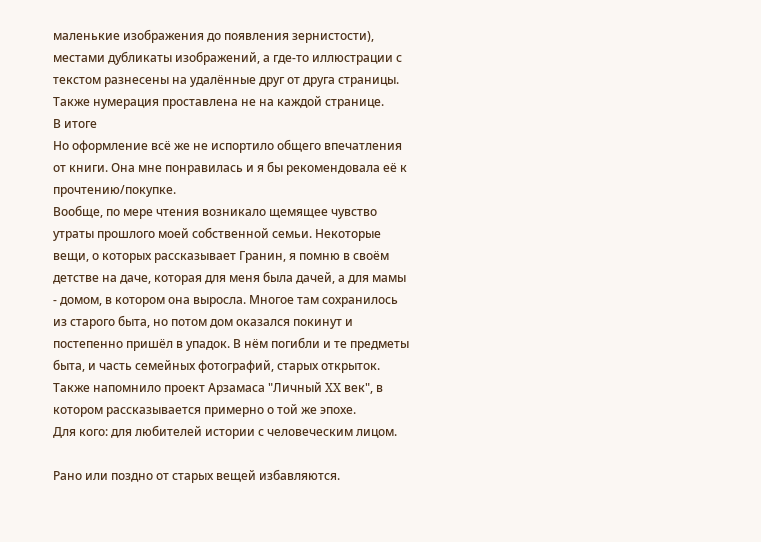маленькие изображения до появления зернистости), местами дубликаты изображений, а где-то иллюстрации с текстом разнесены на удалённые друг от друга страницы. Также нумерация проставлена не на каждой странице.
В итоге
Но оформление всё же не испортило общего впечатления от книги. Она мне понравилась и я бы рекомендовала её к прочтению/покупке.
Вообще, по мере чтения возникало щемящее чувство утраты прошлого моей собственной семьи. Некоторые вещи, о которых рассказывает Гранин, я помню в своём детстве на даче, которая для меня была дачей, а для мамы - домом, в котором она выросла. Многое там сохранилось из старого быта, но потом дом оказался покинут и постепенно пришёл в упадок. В нём погибли и те предметы быта, и часть семейных фотографий, старых открыток.
Также напомнило проект Арзамаса "Личный XX век", в котором рассказывается примерно о той же эпохе.
Для кого: для любителей истории с человеческим лицом.

Рано или поздно от старых вещей избавляются.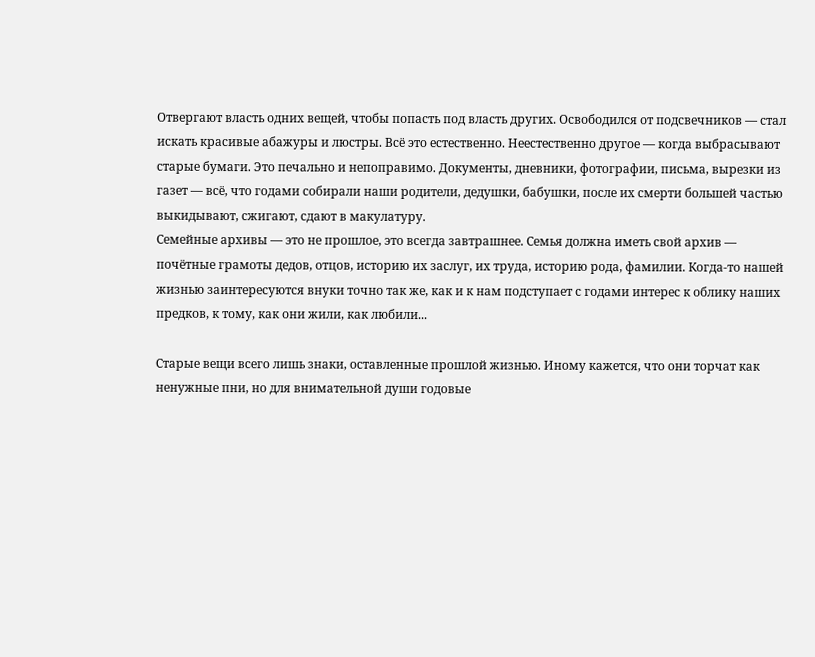Отвергают власть одних вещей, чтобы попасть под власть других. Освободился от подсвечников — стал искать красивые абажуры и люстры. Всё это естественно. Неестественно другое — когда выбрасывают старые бумаги. Это печально и непоправимо. Документы, дневники, фотографии, письма, вырезки из газет — всё, что годами собирали наши родители, дедушки, бабушки, после их смерти большей частью выкидывают, сжигают, сдают в макулатуру.
Семейные архивы — это не прошлое, это всегда завтрашнее. Семья должна иметь свой архив — почётные грамоты дедов, отцов, историю их заслуг, их труда, историю рода, фамилии. Когда-то нашей жизнью заинтересуются внуки точно так же, как и к нам подступает с годами интерес к облику наших предков, к тому, как они жили, как любили...

Старые вещи всего лишь знаки, оставленные прошлой жизнью. Иному кажется, что они торчат как ненужные пни, но для внимательной души годовые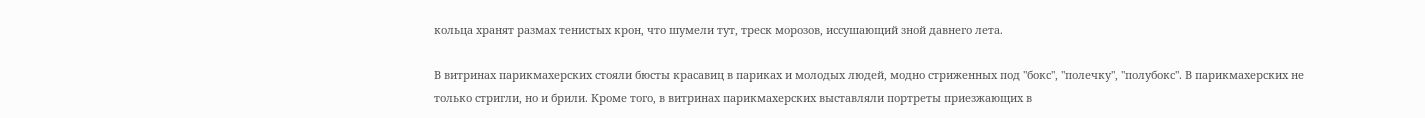кольца хранят размах тенистых крон, что шумели тут, треск морозов, иссушающий зной давнего лета.

В витринах парикмахерских стояли бюсты красавиц в париках и молодых людей, модно стриженных под "бокс", "полечку", "полубокс". В парикмахерских не только стригли, но и брили. Кроме того, в витринах парикмахерских выставляли портреты приезжающих в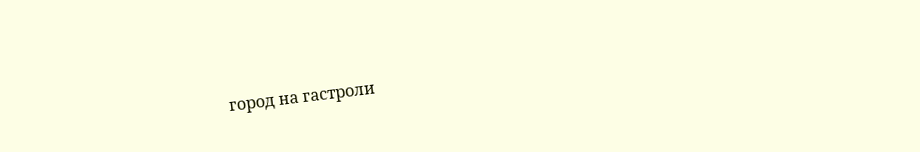город на гастроли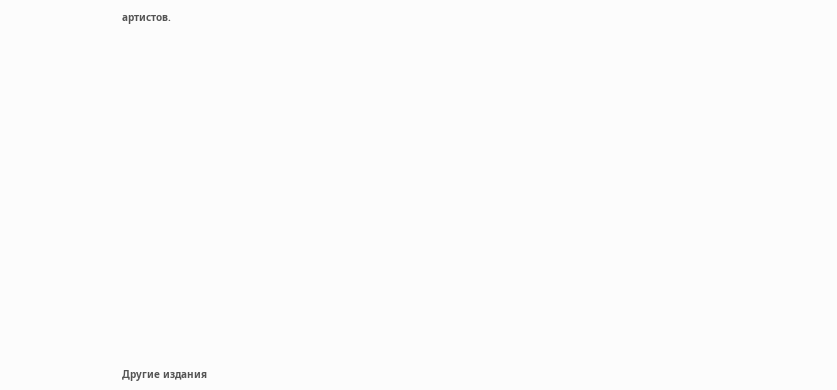артистов.




















Другие издания